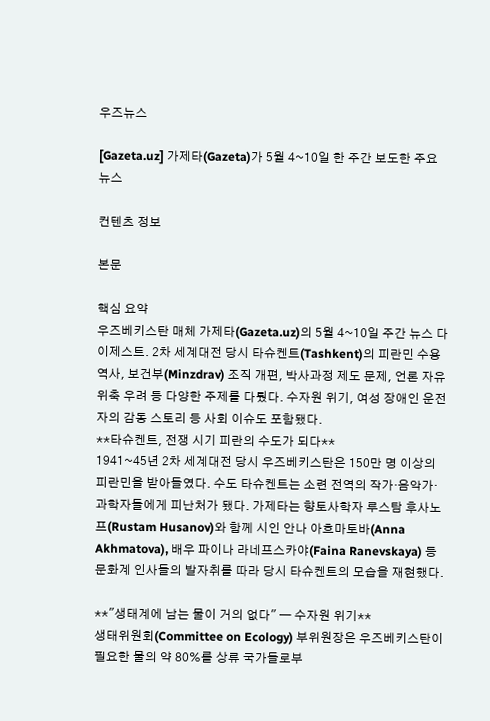우즈뉴스

[Gazeta.uz] 가제타(Gazeta)가 5월 4~10일 한 주간 보도한 주요 뉴스

컨텐츠 정보

본문

핵심 요약
우즈베키스탄 매체 가제타(Gazeta.uz)의 5월 4~10일 주간 뉴스 다이제스트. 2차 세계대전 당시 타슈켄트(Tashkent)의 피란민 수용 역사, 보건부(Minzdrav) 조직 개편, 박사과정 제도 문제, 언론 자유 위축 우려 등 다양한 주제를 다뤘다. 수자원 위기, 여성 장애인 운전자의 감동 스토리 등 사회 이슈도 포함됐다.
**타슈켄트, 전쟁 시기 피란의 수도가 되다**
1941~45년 2차 세계대전 당시 우즈베키스탄은 150만 명 이상의 피란민을 받아들였다. 수도 타슈켄트는 소련 전역의 작가·음악가·과학자들에게 피난처가 됐다. 가제타는 향토사학자 루스탐 후사노프(Rustam Husanov)와 함께 시인 안나 아흐마토바(Anna Akhmatova), 배우 파이나 라네프스카야(Faina Ranevskaya) 등 문화계 인사들의 발자취를 따라 당시 타슈켄트의 모습을 재현했다.

**"생태계에 남는 물이 거의 없다" — 수자원 위기**
생태위원회(Committee on Ecology) 부위원장은 우즈베키스탄이 필요한 물의 약 80%를 상류 국가들로부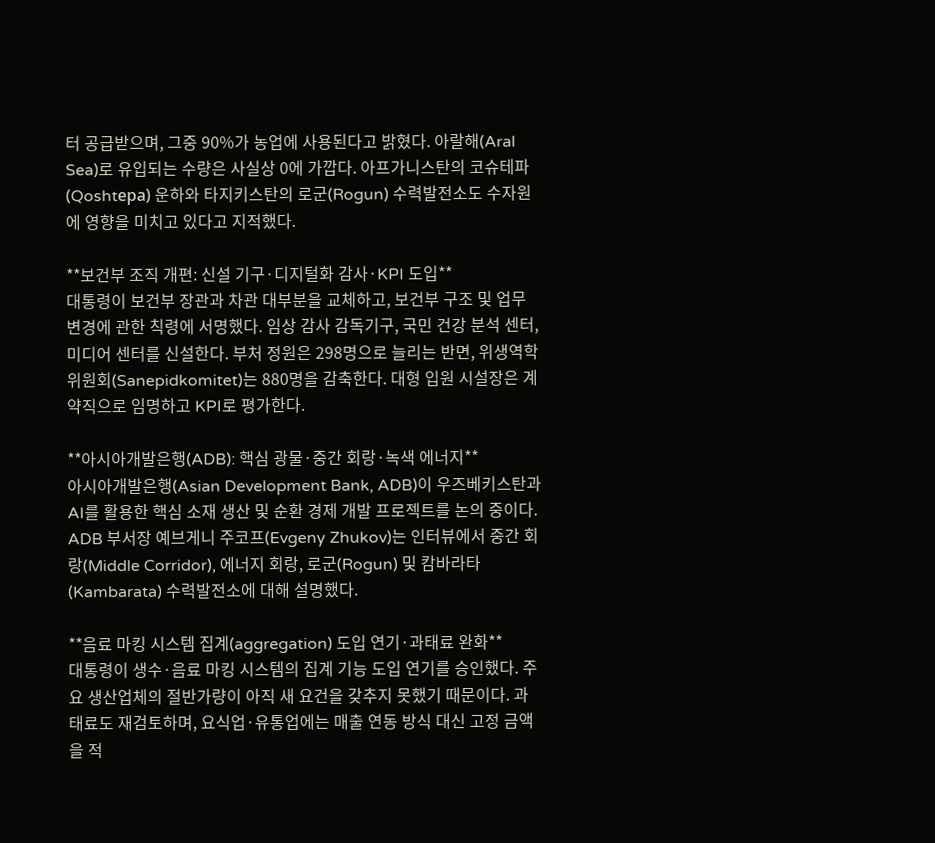터 공급받으며, 그중 90%가 농업에 사용된다고 밝혔다. 아랄해(Aral Sea)로 유입되는 수량은 사실상 0에 가깝다. 아프가니스탄의 코슈테파(Qoshtеpa) 운하와 타지키스탄의 로군(Rogun) 수력발전소도 수자원에 영향을 미치고 있다고 지적했다.

**보건부 조직 개편: 신설 기구·디지털화 감사·KPI 도입**
대통령이 보건부 장관과 차관 대부분을 교체하고, 보건부 구조 및 업무 변경에 관한 칙령에 서명했다. 임상 감사 감독기구, 국민 건강 분석 센터, 미디어 센터를 신설한다. 부처 정원은 298명으로 늘리는 반면, 위생역학위원회(Sanepidkomitet)는 880명을 감축한다. 대형 입원 시설장은 계약직으로 임명하고 KPI로 평가한다.

**아시아개발은행(ADB): 핵심 광물·중간 회랑·녹색 에너지**
아시아개발은행(Asian Development Bank, ADB)이 우즈베키스탄과 AI를 활용한 핵심 소재 생산 및 순환 경제 개발 프로젝트를 논의 중이다. ADB 부서장 예브게니 주코프(Evgeny Zhukov)는 인터뷰에서 중간 회랑(Middle Corridor), 에너지 회랑, 로군(Rogun) 및 캄바라타(Kambarata) 수력발전소에 대해 설명했다.

**음료 마킹 시스템 집계(aggregation) 도입 연기·과태료 완화**
대통령이 생수·음료 마킹 시스템의 집계 기능 도입 연기를 승인했다. 주요 생산업체의 절반가량이 아직 새 요건을 갖추지 못했기 때문이다. 과태료도 재검토하며, 요식업·유통업에는 매출 연동 방식 대신 고정 금액을 적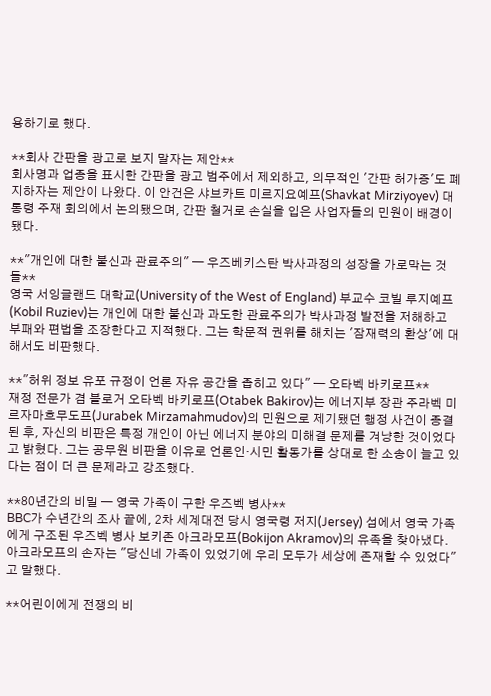용하기로 했다.

**회사 간판을 광고로 보지 말자는 제안**
회사명과 업종을 표시한 간판을 광고 범주에서 제외하고, 의무적인 '간판 허가증'도 폐지하자는 제안이 나왔다. 이 안건은 샤브카트 미르지요예프(Shavkat Mirziyoyev) 대통령 주재 회의에서 논의됐으며, 간판 철거로 손실을 입은 사업자들의 민원이 배경이 됐다.

**"개인에 대한 불신과 관료주의" — 우즈베키스탄 박사과정의 성장을 가로막는 것들**
영국 서잉글랜드 대학교(University of the West of England) 부교수 코빌 루지예프(Kobil Ruziev)는 개인에 대한 불신과 과도한 관료주의가 박사과정 발전을 저해하고 부패와 편법을 조장한다고 지적했다. 그는 학문적 권위를 해치는 '잠재력의 환상'에 대해서도 비판했다.

**"허위 정보 유포 규정이 언론 자유 공간을 좁히고 있다" — 오타벡 바키로프**
재정 전문가 겸 블로거 오타벡 바키로프(Otabek Bakirov)는 에너지부 장관 주라벡 미르자마흐무도프(Jurabek Mirzamahmudov)의 민원으로 제기됐던 행정 사건이 종결된 후, 자신의 비판은 특정 개인이 아닌 에너지 분야의 미해결 문제를 겨냥한 것이었다고 밝혔다. 그는 공무원 비판을 이유로 언론인·시민 활동가를 상대로 한 소송이 늘고 있다는 점이 더 큰 문제라고 강조했다.

**80년간의 비밀 — 영국 가족이 구한 우즈벡 병사**
BBC가 수년간의 조사 끝에, 2차 세계대전 당시 영국령 저지(Jersey) 섬에서 영국 가족에게 구조된 우즈벡 병사 보키존 아크라모프(Bokijon Akramov)의 유족을 찾아냈다. 아크라모프의 손자는 "당신네 가족이 있었기에 우리 모두가 세상에 존재할 수 있었다"고 말했다.

**어린이에게 전쟁의 비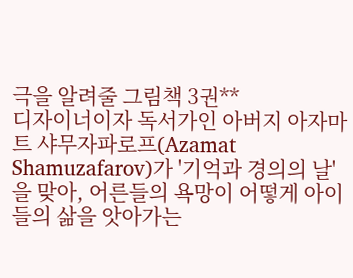극을 알려줄 그림책 3권**
디자이너이자 독서가인 아버지 아자마트 샤무자파로프(Azamat Shamuzafarov)가 '기억과 경의의 날'을 맞아, 어른들의 욕망이 어떻게 아이들의 삶을 앗아가는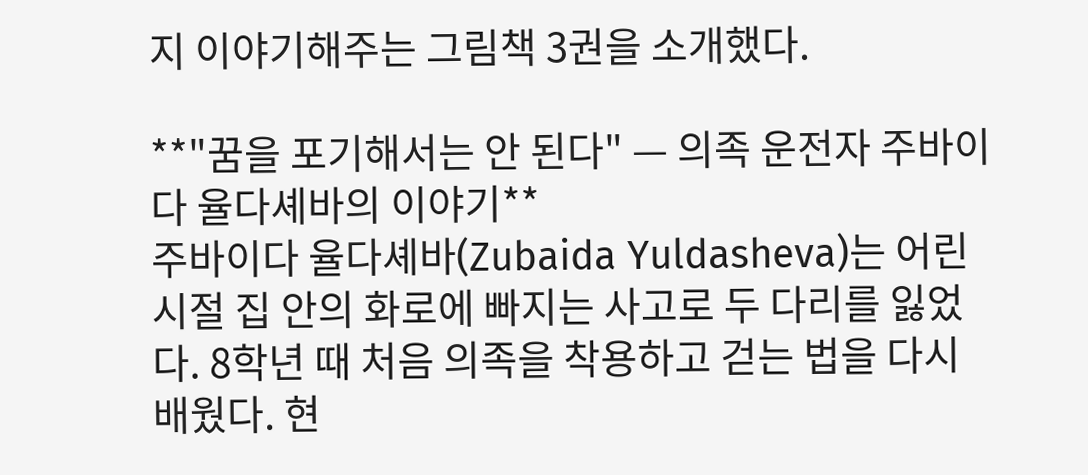지 이야기해주는 그림책 3권을 소개했다.

**"꿈을 포기해서는 안 된다" — 의족 운전자 주바이다 율다셰바의 이야기**
주바이다 율다셰바(Zubaida Yuldasheva)는 어린 시절 집 안의 화로에 빠지는 사고로 두 다리를 잃었다. 8학년 때 처음 의족을 착용하고 걷는 법을 다시 배웠다. 현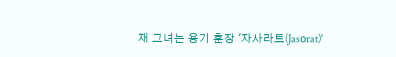재 그녀는 용기 훈장 '자사라트(Jasоrat)'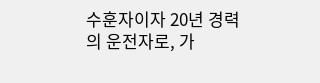수훈자이자 20년 경력의 운전자로, 가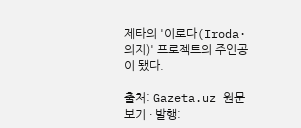제타의 '이로다(Iroda·의지)' 프로젝트의 주인공이 됐다.

출처: Gazeta.uz 원문 보기 · 발행: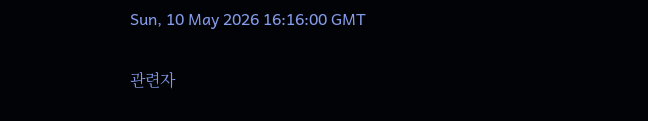Sun, 10 May 2026 16:16:00 GMT

관련자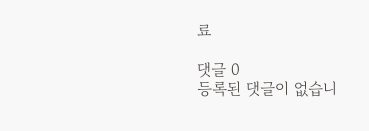료

댓글 0
등록된 댓글이 없습니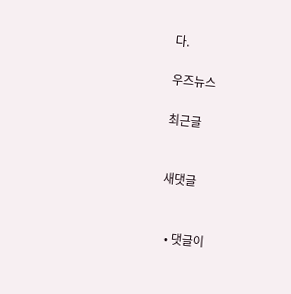다.

우즈뉴스

최근글


새댓글


  • 댓글이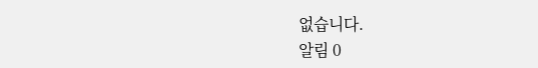없습니다.
알림 0